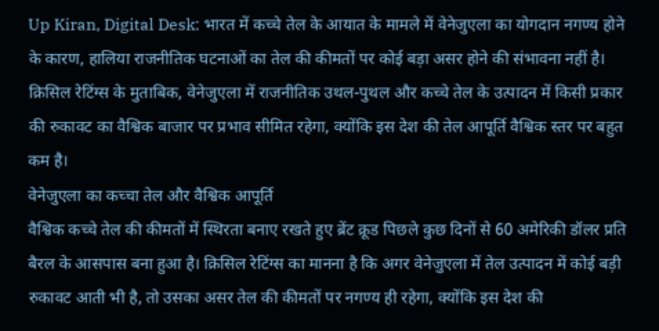Up Kiran, Digital Desk: भारत में कच्चे तेल के आयात के मामले में वेनेजुएला का योगदान नगण्य होने के कारण, हालिया राजनीतिक घटनाओं का तेल की कीमतों पर कोई बड़ा असर होने की संभावना नहीं है। क्रिसिल रेटिंग्स के मुताबिक, वेनेजुएला में राजनीतिक उथल-पुथल और कच्चे तेल के उत्पादन में किसी प्रकार की रुकावट का वैश्विक बाजार पर प्रभाव सीमित रहेगा, क्योंकि इस देश की तेल आपूर्ति वैश्विक स्तर पर बहुत कम है।
वेनेजुएला का कच्चा तेल और वैश्विक आपूर्ति
वैश्विक कच्चे तेल की कीमतों में स्थिरता बनाए रखते हुए ब्रेंट क्रूड पिछले कुछ दिनों से 60 अमेरिकी डॉलर प्रति बैरल के आसपास बना हुआ है। क्रिसिल रेटिंग्स का मानना है कि अगर वेनेजुएला में तेल उत्पादन में कोई बड़ी रुकावट आती भी है, तो उसका असर तेल की कीमतों पर नगण्य ही रहेगा, क्योंकि इस देश की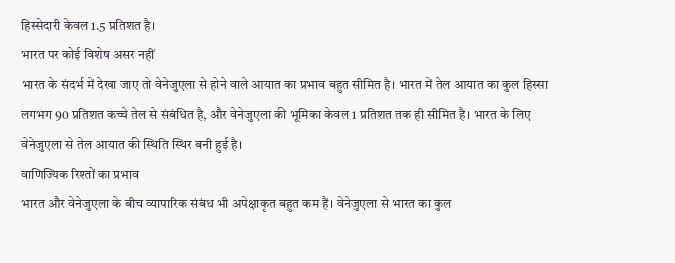हिस्सेदारी केवल 1.5 प्रतिशत है।
भारत पर कोई विशेष असर नहीं
भारत के संदर्भ में देखा जाए तो वेनेजुएला से होने वाले आयात का प्रभाव बहुत सीमित है। भारत में तेल आयात का कुल हिस्सा लगभग 90 प्रतिशत कच्चे तेल से संबंधित है, और वेनेजुएला की भूमिका केवल 1 प्रतिशत तक ही सीमित है। भारत के लिए वेनेजुएला से तेल आयात की स्थिति स्थिर बनी हुई है।
वाणिज्यिक रिश्तों का प्रभाव
भारत और वेनेजुएला के बीच व्यापारिक संबंध भी अपेक्षाकृत बहुत कम हैं। वेनेजुएला से भारत का कुल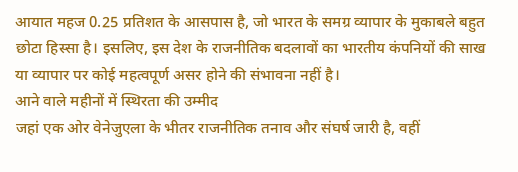आयात महज 0.25 प्रतिशत के आसपास है, जो भारत के समग्र व्यापार के मुकाबले बहुत छोटा हिस्सा है। इसलिए, इस देश के राजनीतिक बदलावों का भारतीय कंपनियों की साख या व्यापार पर कोई महत्वपूर्ण असर होने की संभावना नहीं है।
आने वाले महीनों में स्थिरता की उम्मीद
जहां एक ओर वेनेजुएला के भीतर राजनीतिक तनाव और संघर्ष जारी है, वहीं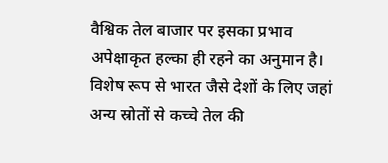वैश्विक तेल बाजार पर इसका प्रभाव अपेक्षाकृत हल्का ही रहने का अनुमान है। विशेष रूप से भारत जैसे देशों के लिए जहां अन्य स्रोतों से कच्चे तेल की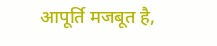आपूर्ति मजबूत है,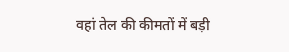वहां तेल की कीमतों में बड़ी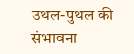उथल-पुथल की संभावना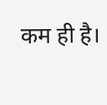कम ही है।